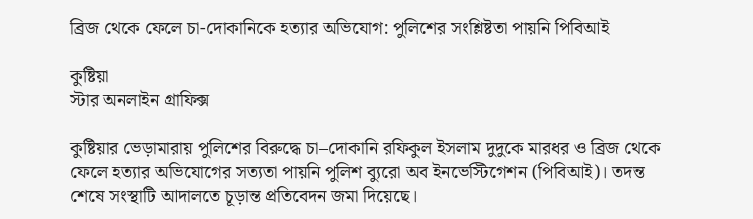ব্রিজ থেকে ফেলে চা-দোকানিকে হত্যার অভিযোগ: পুলিশের সংশ্লিষ্টতা পায়নি পিবিআই

কুষ্টিয়া
স্টার অনলাইন গ্রাফিক্স

কুষ্টিয়ার ভেড়ামারায় পুলিশের বিরুদ্ধে চা–দোকানি রফিকুল ইসলাম দুদুকে মারধর ও ব্রিজ থেকে ফেলে হত্যার অভিযোগের সত্যতা পায়নি পুলিশ ব্যুরো অব ইনভেস্টিগেশন (পিবিআই)। তদন্ত শেষে সংস্থাটি আদালতে চূড়ান্ত প্রতিবেদন জমা দিয়েছে।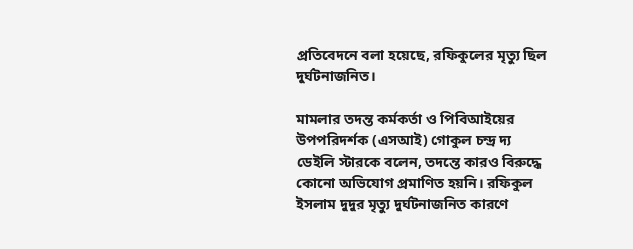প্রতিবেদনে বলা হয়েছে, রফিকুলের মৃত্যু ছিল দুর্ঘটনাজনিত।

মামলার তদন্ত কর্মকর্তা ও পিবিআইয়ের উপপরিদর্শক (এসআই) গোকুল চন্দ্র দ্য ডেইলি স্টারকে বলেন, তদন্তে কারও বিরুদ্ধে কোনো অভিযোগ প্রমাণিত হয়নি। রফিকুল ইসলাম দুদুর মৃত্যু দুর্ঘটনাজনিত কারণে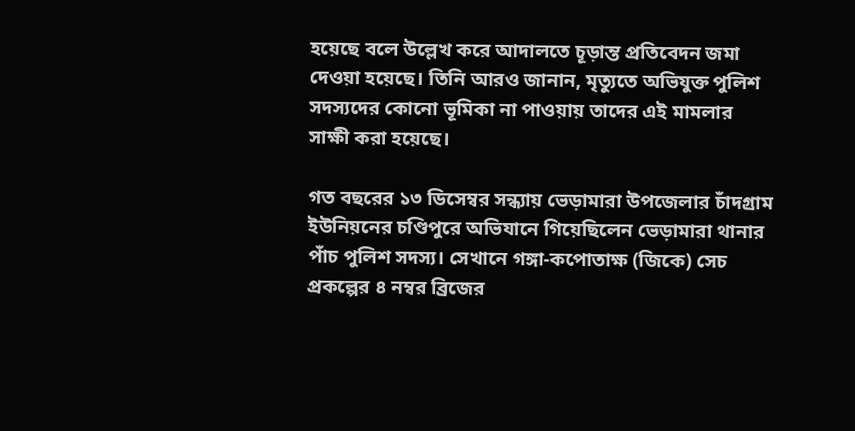হয়েছে বলে উল্লেখ করে আদালতে চূড়ান্ত প্রতিবেদন জমা দেওয়া হয়েছে। তিনি আরও জানান, মৃত্যুতে অভিযুক্ত পুলিশ সদস্যদের কোনো ভূমিকা না পাওয়ায় তাদের এই মামলার সাক্ষী করা হয়েছে।

গত বছরের ১৩ ডিসেম্বর সন্ধ্যায় ভেড়ামারা উপজেলার চাঁদগ্রাম ইউনিয়নের চণ্ডিপুরে অভিযানে গিয়েছিলেন ভেড়ামারা থানার পাঁচ পুলিশ সদস্য। সেখানে গঙ্গা-কপোতাক্ষ (জিকে) সেচ প্রকল্পের ৪ নম্বর ব্রিজের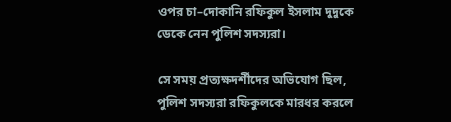ওপর চা–দোকানি রফিকুল ইসলাম দুদুকে ডেকে নেন পুলিশ সদস্যরা।

সে সময় প্রত্যক্ষদর্শীদের অভিযোগ ছিল, পুলিশ সদস্যরা রফিকুলকে মারধর করলে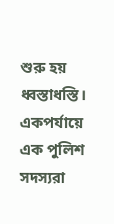শুরু হয় ধ্বস্তাধস্তি। একপর্যায়ে এক পুলিশ সদস্যরা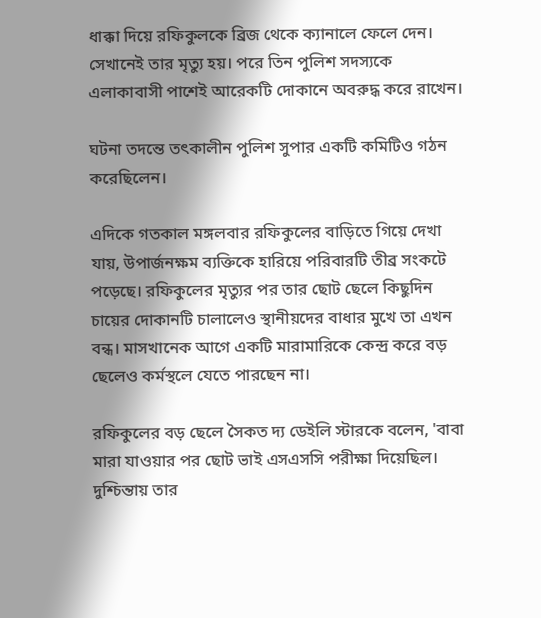ধাক্কা দিয়ে রফিকুলকে ব্রিজ থেকে ক্যানালে ফেলে দেন। সেখানেই তার মৃত্যু হয়। পরে তিন পুলিশ সদস্যকে এলাকাবাসী পাশেই আরেকটি দোকানে অবরুদ্ধ করে রাখেন।

ঘটনা তদন্তে তৎকালীন পুলিশ সুপার একটি কমিটিও গঠন করেছিলেন।

এদিকে গতকাল মঙ্গলবার রফিকুলের বাড়িতে গিয়ে দেখা যায়, উপার্জনক্ষম ব্যক্তিকে হারিয়ে পরিবারটি তীব্র সংকটে পড়েছে। রফিকুলের মৃত্যুর পর তার ছোট ছেলে কিছুদিন চায়ের দোকানটি চালালেও স্থানীয়দের বাধার মুখে তা এখন বন্ধ। মাসখানেক আগে একটি মারামারিকে কেন্দ্র করে বড় ছেলেও কর্মস্থলে যেতে পারছেন না।

রফিকুলের বড় ছেলে সৈকত দ্য ডেইলি স্টারকে বলেন, 'বাবা মারা যাওয়ার পর ছোট ভাই এসএসসি পরীক্ষা দিয়েছিল। দুশ্চিন্তায় তার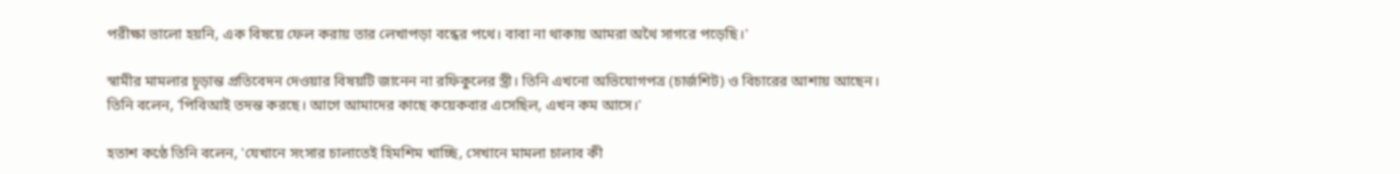পরীক্ষা ভালো হয়নি, এক বিষয়ে ফেল করায় তার লেখাপড়া বন্ধের পথে। বাবা না থাকায় আমরা অথৈ সাগরে পড়েছি।'

স্বামীর মামলার চূড়ান্ত প্রতিবেদন দেওয়ার বিষয়টি জানেন না রফিকুলের স্ত্রী। তিনি এখনো অভিযোগপত্র (চার্জশিট) ও বিচারের আশায় আছেন। তিনি বলেন, 'পিবিআই তদন্ত করছে। আগে আমাদের কাছে কয়েকবার এসেছিল, এখন কম আসে।'

হতাশ কণ্ঠে তিনি বলেন, 'যেখানে সংসার চালাতেই হিমশিম খাচ্ছি, সেখানে মামলা চালাব কী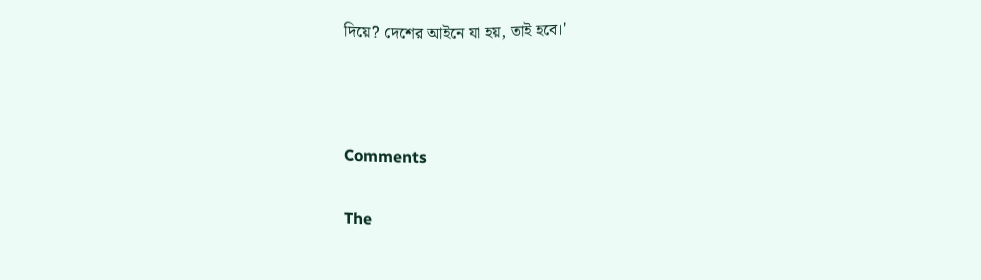দিয়ে? দেশের আইনে যা হয়, তাই হবে।'



Comments

The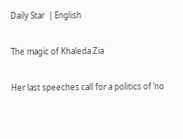Daily Star  | English

The magic of Khaleda Zia

Her last speeches call for a politics of ‘no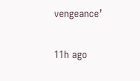vengeance’

11h ago